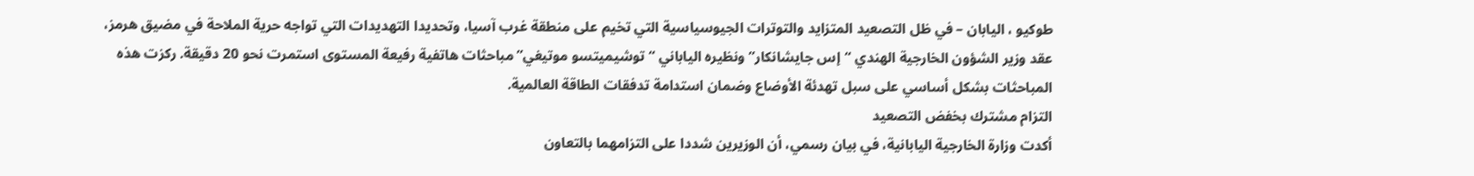طوكيو ، اليابان – في ظل التصعيد المتزايد والتوترات الجيوسياسية التي تخيم على منطقة غرب آسيا، وتحديدا التهديدات التي تواجه حرية الملاحة في مضيق هرمز، عقد وزير الشؤون الخارجية الهندي “إس جايشانكار” ونظيره الياباني “توشيميتسو موتيغي” مباحثات هاتفية رفيعة المستوى استمرت نحو 20 دقيقة. ركزت هذه المباحثات بشكل أساسي على سبل تهدئة الأوضاع وضمان استدامة تدفقات الطاقة العالمية.
التزام مشترك بخفض التصعيد
أكدت وزارة الخارجية اليابانية، في بيان رسمي، أن الوزيرين شددا على التزامهما بالتعاون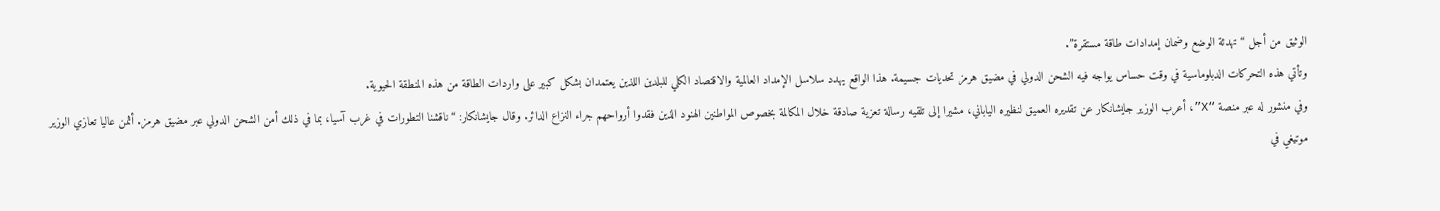الوثيق من أجل “تهدئة الوضع وضمان إمدادات طاقة مستقرة”.
وتأتي هذه التحركات الدبلوماسية في وقت حساس يواجه فيه الشحن الدولي في مضيق هرمز تحديات جسيمة. هذا الواقع يهدد سلاسل الإمداد العالمية والاقتصاد الكلي للبلدين اللذين يعتمدان بشكل كبير على واردات الطاقة من هذه المنطقة الحيوية.
وفي منشور له عبر منصة “X”، أعرب الوزير جايشانكار عن تقديره العميق لنظيره الياباني، مشيرا إلى تلقيه رسالة تعزية صادقة خلال المكالمة بخصوص المواطنين الهنود الذين فقدوا أرواحهم جراء النزاع الدائر. وقال جايشانكار: “ناقشنا التطورات في غرب آسيا، بما في ذلك أمن الشحن الدولي عبر مضيق هرمز. أثمن عاليا تعازي الوزير موتيغي في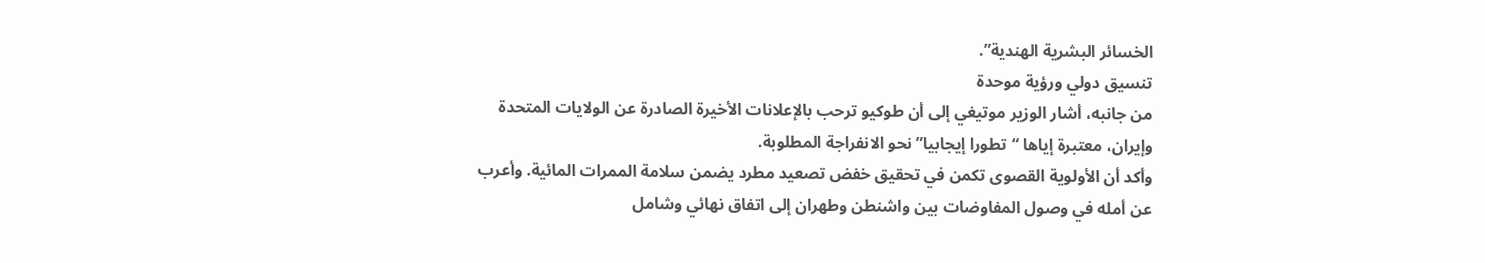الخسائر البشرية الهندية”.
تنسيق دولي ورؤية موحدة
من جانبه، أشار الوزير موتيغي إلى أن طوكيو ترحب بالإعلانات الأخيرة الصادرة عن الولايات المتحدة وإيران، معتبرة إياها “تطورا إيجابيا” نحو الانفراجة المطلوبة.
وأكد أن الأولوية القصوى تكمن في تحقيق خفض تصعيد مطرد يضمن سلامة الممرات المائية. وأعرب عن أمله في وصول المفاوضات بين واشنطن وطهران إلى اتفاق نهائي وشامل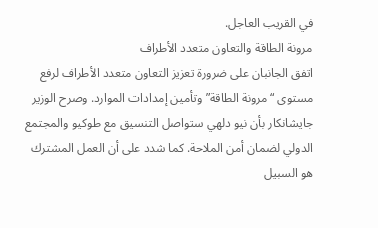في القريب العاجل.
مرونة الطاقة والتعاون متعدد الأطراف
اتفق الجانبان على ضرورة تعزيز التعاون متعدد الأطراف لرفع مستوى “مرونة الطاقة” وتأمين إمدادات الموارد. وصرح الوزير جايشانكار بأن نيو دلهي ستواصل التنسيق مع طوكيو والمجتمع الدولي لضمان أمن الملاحة. كما شدد على أن العمل المشترك هو السبيل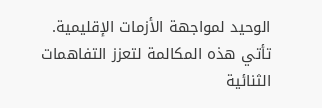الوحيد لمواجهة الأزمات الإقليمية.
تأتي هذه المكالمة لتعزز التفاهمات الثنائية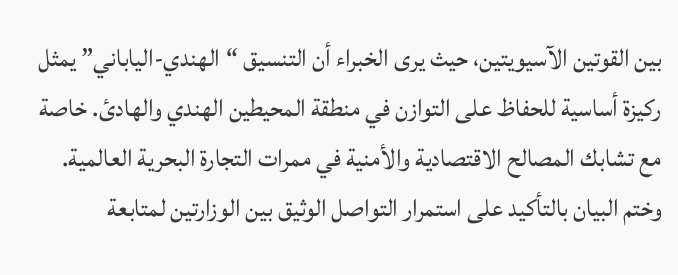بين القوتين الآسيويتين، حيث يرى الخبراء أن التنسيق “الهندي-الياباني” يمثل ركيزة أساسية للحفاظ على التوازن في منطقة المحيطين الهندي والهادئ. خاصة مع تشابك المصالح الاقتصادية والأمنية في ممرات التجارة البحرية العالمية.
وختم البيان بالتأكيد على استمرار التواصل الوثيق بين الوزارتين لمتابعة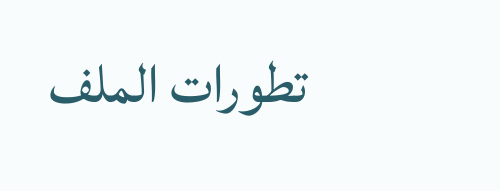تطورات الملف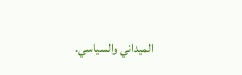الميداني والسياسي.